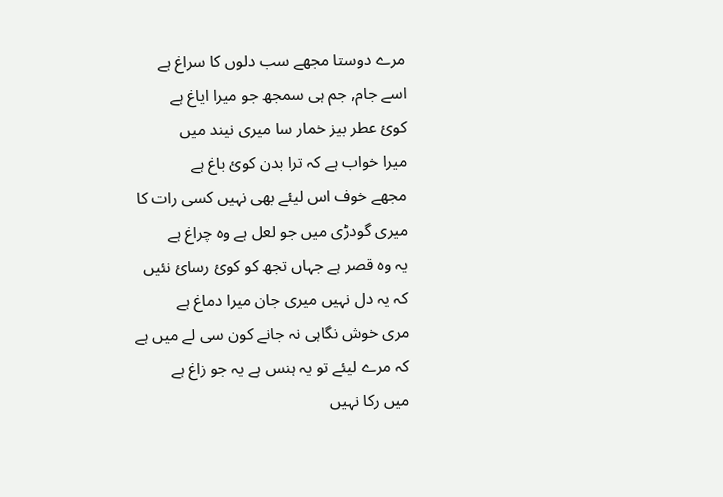مرے دوستا مجھے سب دلوں کا سراغ ہے
اسے جام, جم ہی سمجھ جو میرا ایاغ ہے
کوئ عطر بیز خمار سا میری نیند میں
میرا خواب ہے کہ ترا بدن کوئ باغ ہے
مجھے خوف اس لیئے بھی نہیں کسی رات کا
میری گودڑی میں جو لعل ہے وہ چراغ ہے
یہ وہ قصر ہے جہاں تجھ کو کوئ رسائ نئیں
کہ یہ دل نہیں میری جان میرا دماغ ہے
مری خوش نگاہی نہ جانے کون سی لے میں ہے
کہ مرے لیئے تو یہ ہنس ہے یہ جو زاغ ہے
میں رکا نہیں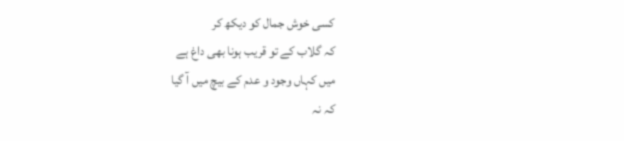کسی خوش جمال کو دیکھ کر
کہ گلاب کے تو قریب ہونا بھی داغ ہے
میں کہاں وجود و عدم کے بیچ میں آ گیا
کہ نہ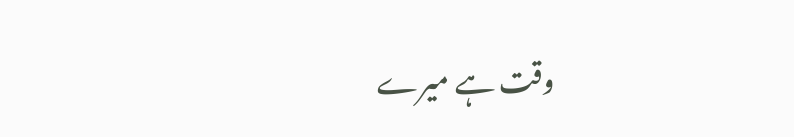وقت ہے میرے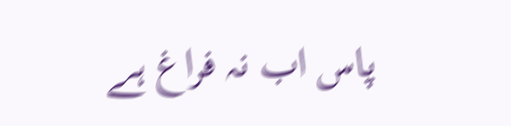پاس اب نہ فراغ ہے